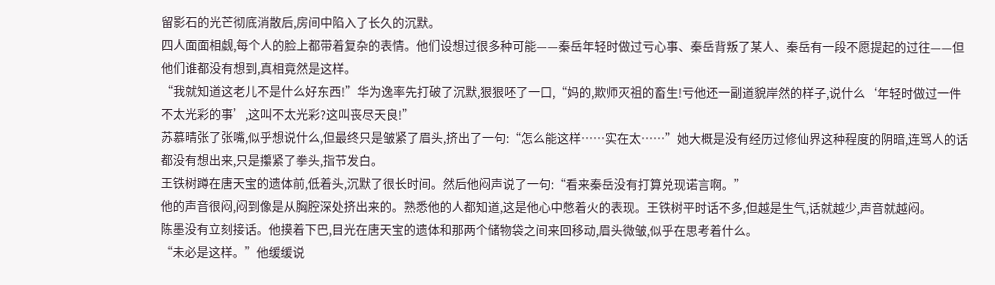留影石的光芒彻底消散后,房间中陷入了长久的沉默。
四人面面相觑,每个人的脸上都带着复杂的表情。他们设想过很多种可能——秦岳年轻时做过亏心事、秦岳背叛了某人、秦岳有一段不愿提起的过往——但他们谁都没有想到,真相竟然是这样。
“我就知道这老儿不是什么好东西!”华为逸率先打破了沉默,狠狠呸了一口,“妈的,欺师灭祖的畜生!亏他还一副道貌岸然的样子,说什么‘年轻时做过一件不太光彩的事’,这叫不太光彩?这叫丧尽天良!”
苏慕晴张了张嘴,似乎想说什么,但最终只是皱紧了眉头,挤出了一句:“怎么能这样……实在太……”她大概是没有经历过修仙界这种程度的阴暗,连骂人的话都没有想出来,只是攥紧了拳头,指节发白。
王铁树蹲在唐天宝的遗体前,低着头,沉默了很长时间。然后他闷声说了一句:“看来秦岳没有打算兑现诺言啊。”
他的声音很闷,闷到像是从胸腔深处挤出来的。熟悉他的人都知道,这是他心中憋着火的表现。王铁树平时话不多,但越是生气,话就越少,声音就越闷。
陈墨没有立刻接话。他摸着下巴,目光在唐天宝的遗体和那两个储物袋之间来回移动,眉头微皱,似乎在思考着什么。
“未必是这样。”他缓缓说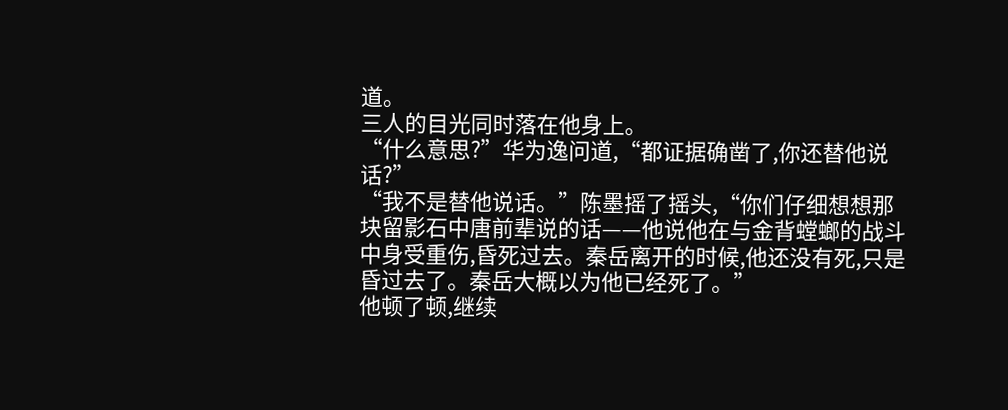道。
三人的目光同时落在他身上。
“什么意思?”华为逸问道,“都证据确凿了,你还替他说话?”
“我不是替他说话。”陈墨摇了摇头,“你们仔细想想那块留影石中唐前辈说的话——他说他在与金背螳螂的战斗中身受重伤,昏死过去。秦岳离开的时候,他还没有死,只是昏过去了。秦岳大概以为他已经死了。”
他顿了顿,继续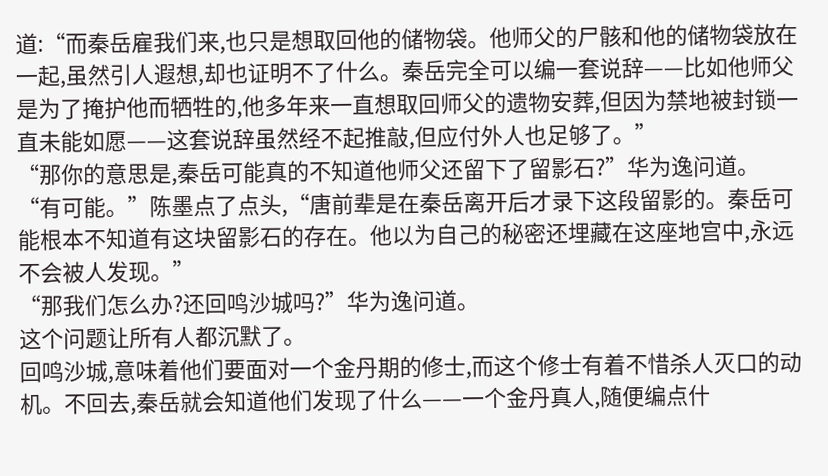道:“而秦岳雇我们来,也只是想取回他的储物袋。他师父的尸骸和他的储物袋放在一起,虽然引人遐想,却也证明不了什么。秦岳完全可以编一套说辞——比如他师父是为了掩护他而牺牲的,他多年来一直想取回师父的遗物安葬,但因为禁地被封锁一直未能如愿——这套说辞虽然经不起推敲,但应付外人也足够了。”
“那你的意思是,秦岳可能真的不知道他师父还留下了留影石?”华为逸问道。
“有可能。”陈墨点了点头,“唐前辈是在秦岳离开后才录下这段留影的。秦岳可能根本不知道有这块留影石的存在。他以为自己的秘密还埋藏在这座地宫中,永远不会被人发现。”
“那我们怎么办?还回鸣沙城吗?”华为逸问道。
这个问题让所有人都沉默了。
回鸣沙城,意味着他们要面对一个金丹期的修士,而这个修士有着不惜杀人灭口的动机。不回去,秦岳就会知道他们发现了什么——一个金丹真人,随便编点什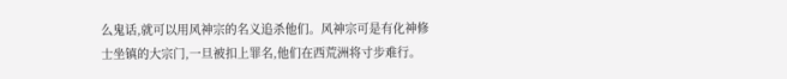么鬼话,就可以用风神宗的名义追杀他们。风神宗可是有化神修士坐镇的大宗门,一旦被扣上罪名,他们在西荒洲将寸步难行。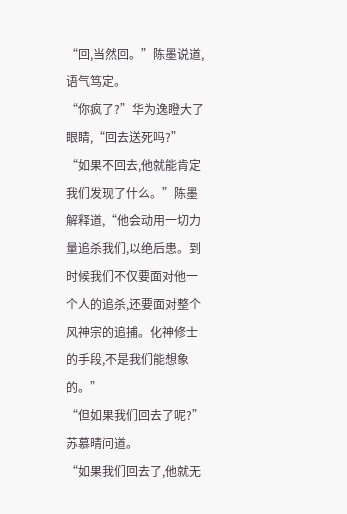“回,当然回。”陈墨说道,语气笃定。
“你疯了?”华为逸瞪大了眼睛,“回去送死吗?”
“如果不回去,他就能肯定我们发现了什么。”陈墨解释道,“他会动用一切力量追杀我们,以绝后患。到时候我们不仅要面对他一个人的追杀,还要面对整个风神宗的追捕。化神修士的手段,不是我们能想象的。”
“但如果我们回去了呢?”苏慕晴问道。
“如果我们回去了,他就无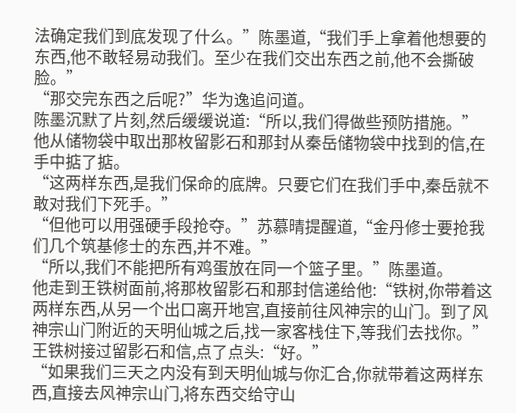法确定我们到底发现了什么。”陈墨道,“我们手上拿着他想要的东西,他不敢轻易动我们。至少在我们交出东西之前,他不会撕破脸。”
“那交完东西之后呢?”华为逸追问道。
陈墨沉默了片刻,然后缓缓说道:“所以,我们得做些预防措施。”
他从储物袋中取出那枚留影石和那封从秦岳储物袋中找到的信,在手中掂了掂。
“这两样东西,是我们保命的底牌。只要它们在我们手中,秦岳就不敢对我们下死手。”
“但他可以用强硬手段抢夺。”苏慕晴提醒道,“金丹修士要抢我们几个筑基修士的东西,并不难。”
“所以,我们不能把所有鸡蛋放在同一个篮子里。”陈墨道。
他走到王铁树面前,将那枚留影石和那封信递给他:“铁树,你带着这两样东西,从另一个出口离开地宫,直接前往风神宗的山门。到了风神宗山门附近的天明仙城之后,找一家客栈住下,等我们去找你。”
王铁树接过留影石和信,点了点头:“好。”
“如果我们三天之内没有到天明仙城与你汇合,你就带着这两样东西,直接去风神宗山门,将东西交给守山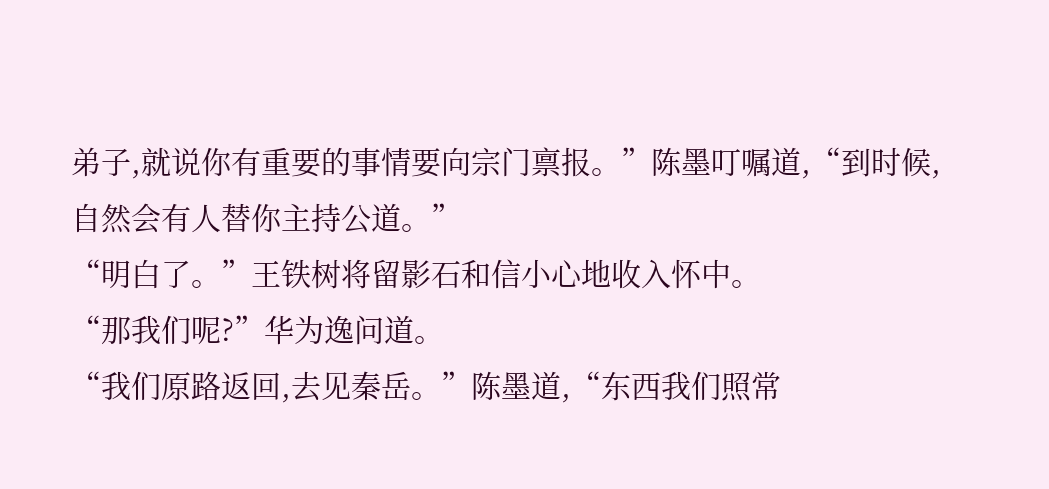弟子,就说你有重要的事情要向宗门禀报。”陈墨叮嘱道,“到时候,自然会有人替你主持公道。”
“明白了。”王铁树将留影石和信小心地收入怀中。
“那我们呢?”华为逸问道。
“我们原路返回,去见秦岳。”陈墨道,“东西我们照常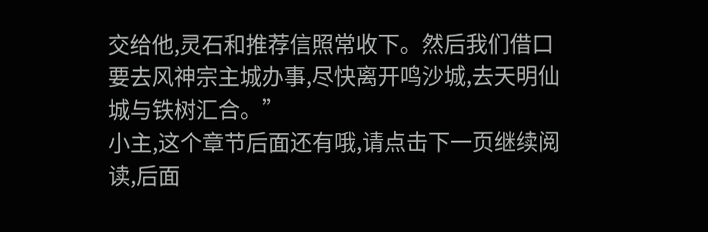交给他,灵石和推荐信照常收下。然后我们借口要去风神宗主城办事,尽快离开鸣沙城,去天明仙城与铁树汇合。”
小主,这个章节后面还有哦,请点击下一页继续阅读,后面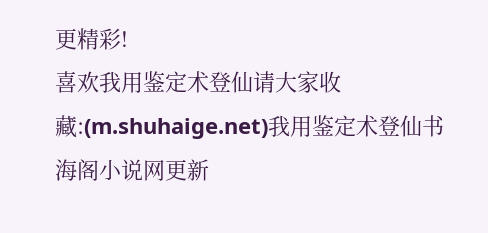更精彩!
喜欢我用鉴定术登仙请大家收藏:(m.shuhaige.net)我用鉴定术登仙书海阁小说网更新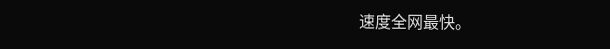速度全网最快。